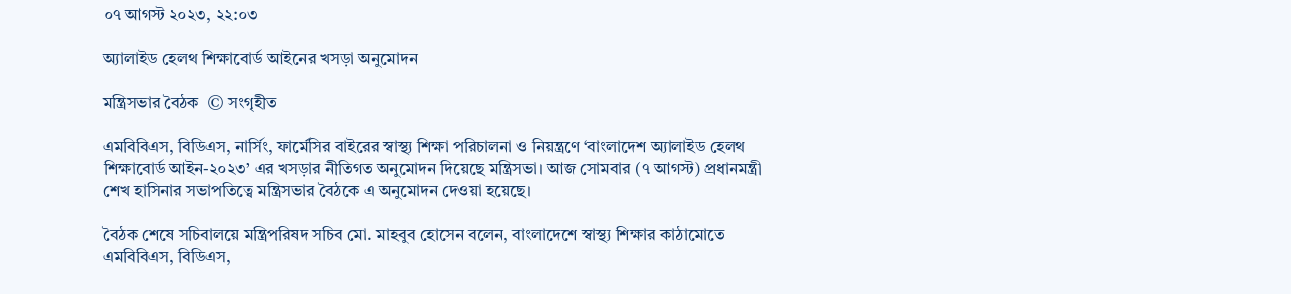০৭ আগস্ট ২০২৩, ২২:০৩

অ্যালাইড হেলথ শিক্ষাবোর্ড আইনের খসড়া অনুমোদন

মন্ত্রিসভার বৈঠক  © সংগৃহীত

এমবিবিএস, বিডিএস, নার্সিং, ফার্মেসির বাইরের স্বাস্থ্য শিক্ষা পরিচালনা ও নিয়ন্ত্রণে ‘বাংলাদেশ অ্যালাইড হেলথ শিক্ষাবোর্ড আইন-২০২৩’ এর খসড়ার নীতিগত অনুমোদন দিয়েছে মন্ত্রিসভা। আজ সোমবার (৭ আগস্ট) প্রধানমন্ত্রী শেখ হাসিনার সভাপতিত্বে মন্ত্রিসভার বৈঠকে এ অনুমোদন দেওয়া হয়েছে।

বৈঠক শেষে সচিবালয়ে মন্ত্রিপরিষদ সচিব মো. মাহবুব হোসেন বলেন, বাংলাদেশে স্বাস্থ্য শিক্ষার কাঠামোতে এমবিবিএস, বিডিএস,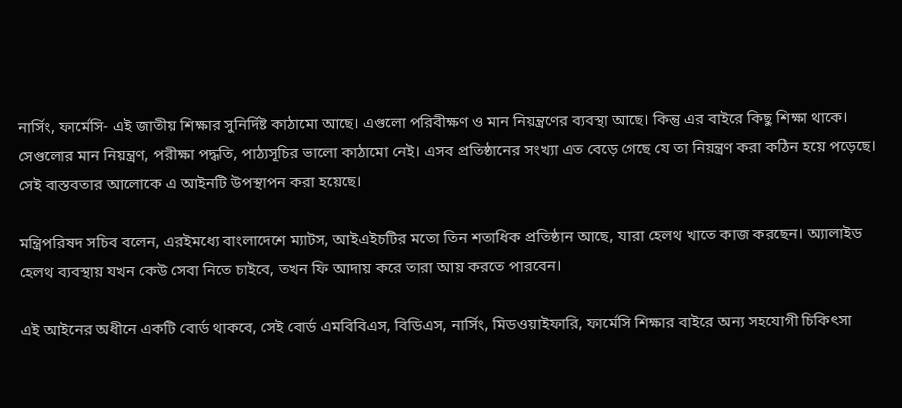নার্সিং, ফার্মেসি- এই জাতীয় শিক্ষার সুনির্দিষ্ট কাঠামো আছে। এগুলো পরিবীক্ষণ ও মান নিয়ন্ত্রণের ব্যবস্থা আছে। কিন্তু এর বাইরে কিছু শিক্ষা থাকে। সেগুলোর মান নিয়ন্ত্রণ, পরীক্ষা পদ্ধতি, পাঠ্যসূচির ভালো কাঠামো নেই। এসব প্রতিষ্ঠানের সংখ্যা এত বেড়ে গেছে যে তা নিয়ন্ত্রণ করা কঠিন হয়ে পড়েছে। সেই বাস্তবতার আলোকে এ আইনটি উপস্থাপন করা হয়েছে।

মন্ত্রিপরিষদ সচিব বলেন, এরইমধ্যে বাংলাদেশে ম্যাটস, আইএইচটির মতো তিন শতাধিক প্রতিষ্ঠান আছে, যারা হেলথ খাতে কাজ করছেন। অ্যালাইড হেলথ ব্যবস্থায় যখন কেউ সেবা নিতে চাইবে, তখন ফি আদায় করে তারা আয় করতে পারবেন।

এই আইনের অধীনে একটি বোর্ড থাকবে, সেই বোর্ড এমবিবিএস, বিডিএস, নার্সিং, মিডওয়াইফারি, ফার্মেসি শিক্ষার বাইরে অন্য সহযোগী চিকিৎসা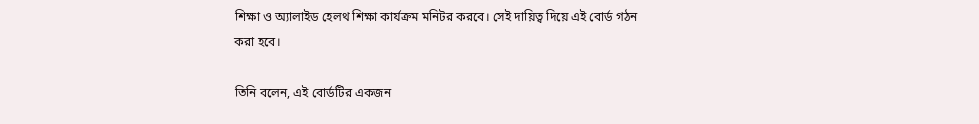শিক্ষা ও অ্যালাইড হেলথ শিক্ষা কার্যক্রম মনিটর করবে। সেই দায়িত্ব দিয়ে এই বোর্ড গঠন করা হবে।

তিনি বলেন, এই বোর্ডটির একজন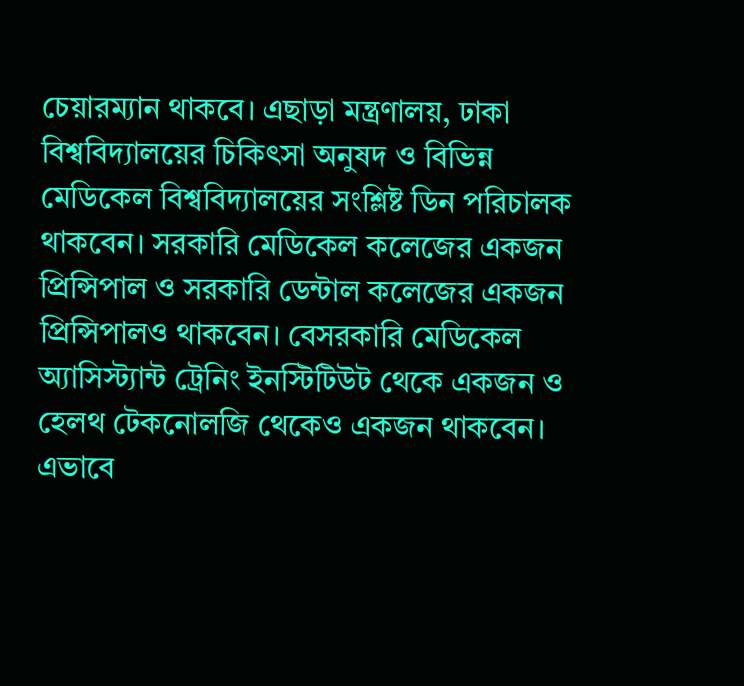চেয়ারম্যান থাকবে। এছাড়া মন্ত্রণালয়, ঢাকা বিশ্ববিদ্যালয়ের চিকিৎসা অনুষদ ও বিভিন্ন মেডিকেল বিশ্ববিদ্যালয়ের সংশ্লিষ্ট ডিন পরিচালক থাকবেন। সরকারি মেডিকেল কলেজের একজন প্রিন্সিপাল ও সরকারি ডেন্টাল কলেজের একজন প্রিন্সিপালও থাকবেন। বেসরকারি মেডিকেল অ্যাসিস্ট্যান্ট ট্রেনিং ইনস্টিটিউট থেকে একজন ও হেলথ টেকনোলজি থেকেও একজন থাকবেন। এভাবে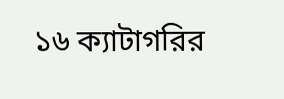১৬ ক্যাটাগরির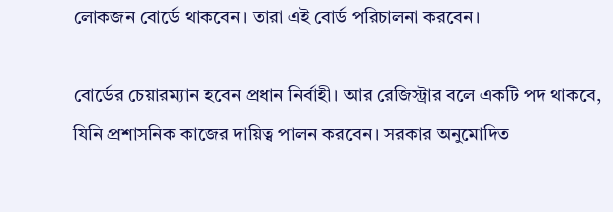লোকজন বোর্ডে থাকবেন। তারা এই বোর্ড পরিচালনা করবেন।

বোর্ডের চেয়ারম্যান হবেন প্রধান নির্বাহী। আর রেজিস্ট্রার বলে একটি পদ থাকবে, যিনি প্রশাসনিক কাজের দায়িত্ব পালন করবেন। সরকার অনুমোদিত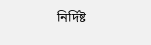নির্দিষ্ট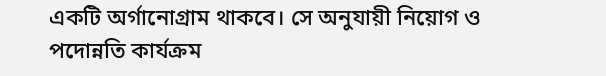একটি অর্গানোগ্রাম থাকবে। সে অনুযায়ী নিয়োগ ও পদোন্নতি কার্যক্রম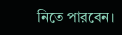নিতে পারবেন।